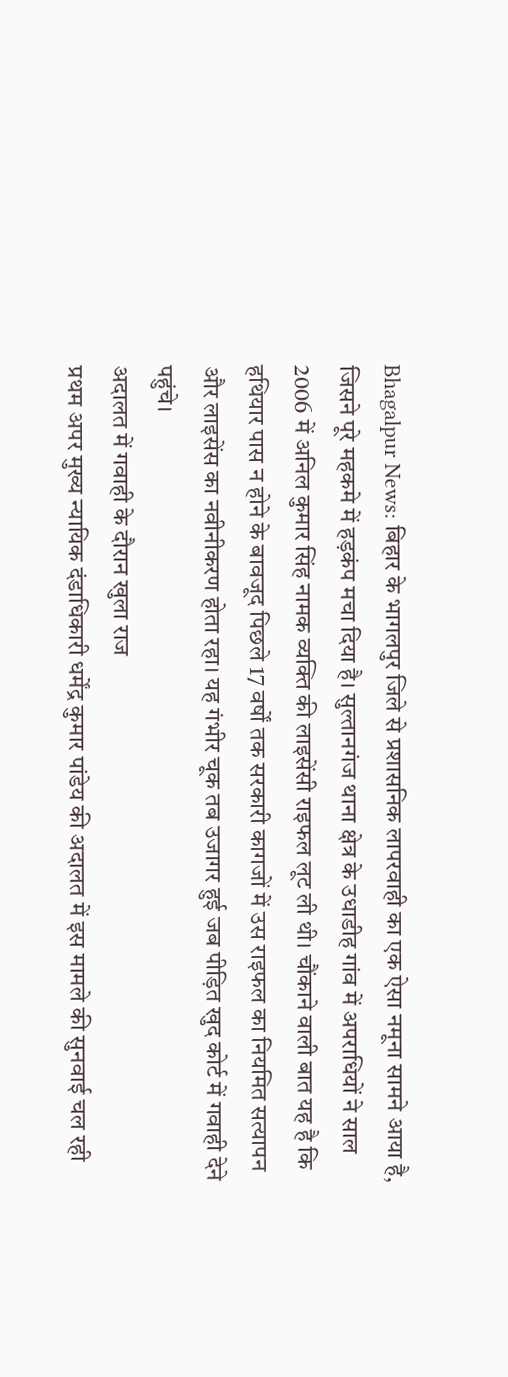Bhagalpur News: बिहार के भागलपुर जिले से प्रशासनिक लापरवाही का एक ऐसा नमूना सामने आया है, जिसने पूरे महकमे में हड़कंप मचा दिया है। सुल्तानगंज थाना क्षेत्र के उधाडीह गांव में अपराधियों ने साल 2006 में अनिल कुमार सिंह नामक व्यक्ति की लाइसेंसी राइफल लूट ली थी। चौंकाने वाली बात यह है कि हथियार पास न होने के बावजूद पिछले 17 वर्षों तक सरकारी कागजों में उस राइफल का नियमित सत्यापन और लाइसेंस का नवीनीकरण होता रहा। यह गंभीर चूक तब उजागर हुई जब पीड़ित खुद कोर्ट में गवाही देने पहुंचे।
अदालत में गवाही के दौरान खुला राज
प्रथम अपर मुख्य न्यायिक दंडाधिकारी धर्मेंद्र कुमार पांडेय की अदालत में इस मामले की सुनवाई चल रही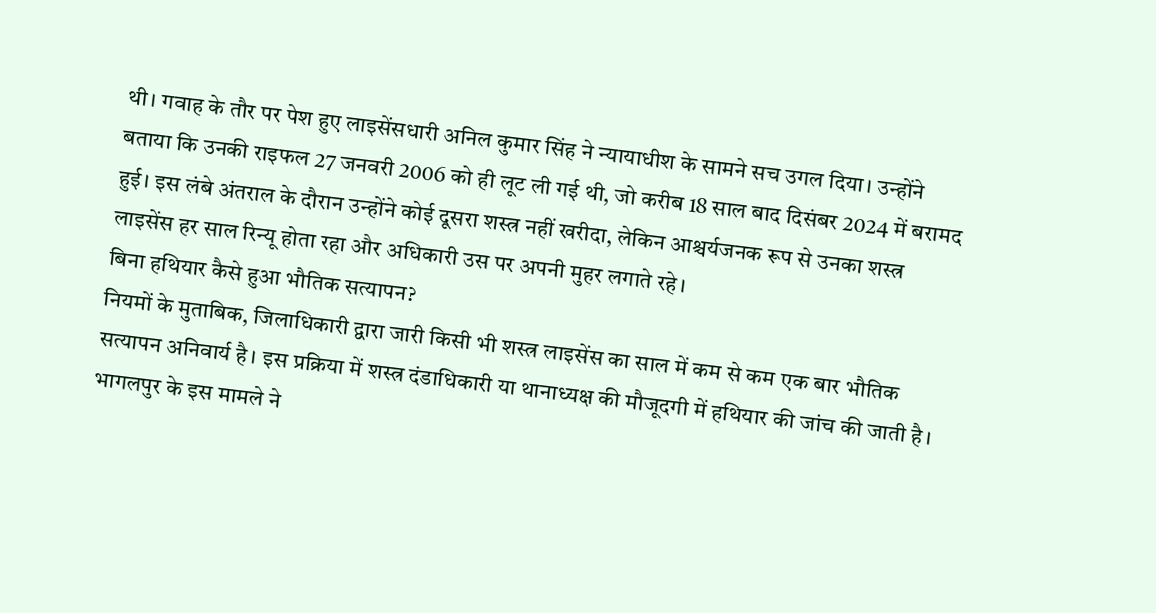थी। गवाह के तौर पर पेश हुए लाइसेंसधारी अनिल कुमार सिंह ने न्यायाधीश के सामने सच उगल दिया। उन्होंने बताया कि उनकी राइफल 27 जनवरी 2006 को ही लूट ली गई थी, जो करीब 18 साल बाद दिसंबर 2024 में बरामद हुई। इस लंबे अंतराल के दौरान उन्होंने कोई दूसरा शस्त्र नहीं खरीदा, लेकिन आश्चर्यजनक रूप से उनका शस्त्र लाइसेंस हर साल रिन्यू होता रहा और अधिकारी उस पर अपनी मुहर लगाते रहे।
बिना हथियार कैसे हुआ भौतिक सत्यापन?
नियमों के मुताबिक, जिलाधिकारी द्वारा जारी किसी भी शस्त्र लाइसेंस का साल में कम से कम एक बार भौतिक सत्यापन अनिवार्य है। इस प्रक्रिया में शस्त्र दंडाधिकारी या थानाध्यक्ष की मौजूदगी में हथियार की जांच की जाती है। भागलपुर के इस मामले ने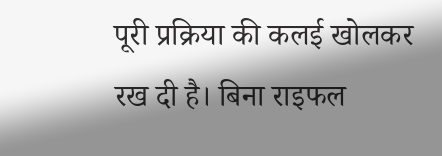पूरी प्रक्रिया की कलई खोलकर रख दी है। बिना राइफल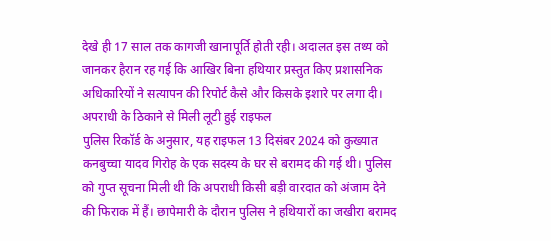देखे ही 17 साल तक कागजी खानापूर्ति होती रही। अदालत इस तथ्य को जानकर हैरान रह गई कि आखिर बिना हथियार प्रस्तुत किए प्रशासनिक अधिकारियों ने सत्यापन की रिपोर्ट कैसे और किसके इशारे पर लगा दी।
अपराधी के ठिकाने से मिली लूटी हुई राइफल
पुलिस रिकॉर्ड के अनुसार, यह राइफल 13 दिसंबर 2024 को कुख्यात कनबुच्चा यादव गिरोह के एक सदस्य के घर से बरामद की गई थी। पुलिस को गुप्त सूचना मिली थी कि अपराधी किसी बड़ी वारदात को अंजाम देने की फिराक में हैं। छापेमारी के दौरान पुलिस ने हथियारों का जखीरा बरामद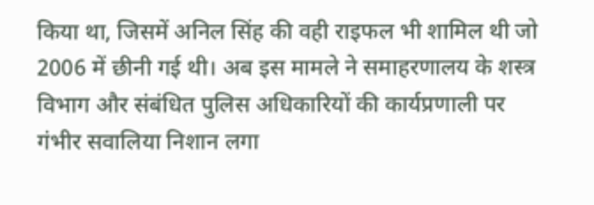किया था, जिसमें अनिल सिंह की वही राइफल भी शामिल थी जो 2006 में छीनी गई थी। अब इस मामले ने समाहरणालय के शस्त्र विभाग और संबंधित पुलिस अधिकारियों की कार्यप्रणाली पर गंभीर सवालिया निशान लगा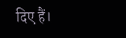दिए हैं।